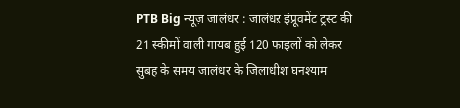PTB Big न्यूज़ जालंधर : जालंधऱ इंप्रूवमेंट ट्रस्ट की 21 स्कीमों वाली गायब हुई 120 फाइलों को लेकर सुबह के समय जालंधर के जिलाधीश घनश्याम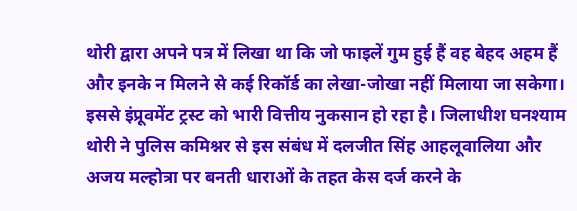थोरी द्वारा अपने पत्र में लिखा था कि जो फाइलें गुम हुई हैं वह बेहद अहम हैं और इनके न मिलने से कई रिकॉर्ड का लेखा-जोखा नहीं मिलाया जा सकेगा।
इससे इंप्रूवमेंट ट्रस्ट को भारी वित्तीय नुकसान हो रहा है। जिलाधीश घनश्याम थोरी ने पुलिस कमिश्नर से इस संबंध में दलजीत सिंह आहलूवालिया और अजय मल्होत्रा पर बनती धाराओं के तहत केस दर्ज करने के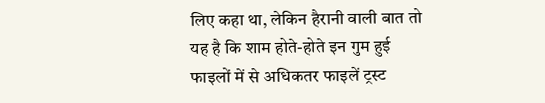लिए कहा था, लेकिन हैरानी वाली बात तो यह है कि शाम होते-होते इन गुम हुई फाइलों में से अधिकतर फाइलें ट्रस्ट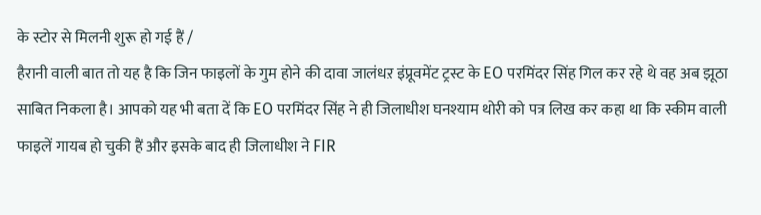के स्टोर से मिलनी शुरू हो गई हैं /
हैरानी वाली बात तो यह है कि जिन फाइलों के गुम होने की दावा जालंधऱ इंप्रूवमेंट ट्रस्ट के EO परमिंदर सिंह गिल कर रहे थे वह अब झूठा साबित निकला है। आपको यह भी बता दें कि EO परमिंदर सिंह ने ही जिलाधीश घनश्याम थोरी को पत्र लिख कर कहा था कि स्कीम वाली फाइलें गायब हो चुकी हैं और इसके बाद ही जिलाधीश ने FIR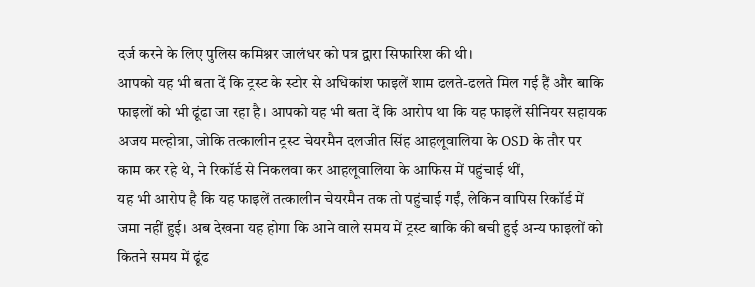दर्ज करने के लिए पुलिस कमिश्नर जालंधर को पत्र द्वारा सिफारिश की थी।
आपको यह भी बता दें कि ट्रस्ट के स्टोर से अधिकांश फाइलें शाम ढलते-ढलते मिल गई हैं और बाकि फाइलों को भी ढूंढा जा रहा है। आपको यह भी बता दें कि आरोप था कि यह फाइलें सीनियर सहायक अजय मल्होत्रा, जोकि तत्कालीन ट्रस्ट चेयरमैन दलजीत सिंह आहलूवालिया के OSD के तौर पर काम कर रहे थे, ने रिकॉर्ड से निकलवा कर आहलूवालिया के आफिस में पहुंचाई थीं,
यह भी आरोप है कि यह फाइलें तत्कालीन चेयरमैन तक तो पहुंचाई गईं, लेकिन वापिस रिकॉर्ड में जमा नहीं हुई। अब देखना यह होगा कि आने वाले समय में ट्रस्ट बाकि की बची हुई अन्य फाइलों को कितने समय में ढूंढ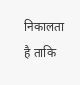निकालता है ताकि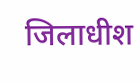जिलाधीश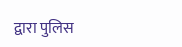द्वारा पुलिस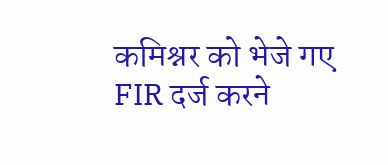कमिश्नर को भेजे गए FIR दर्ज करने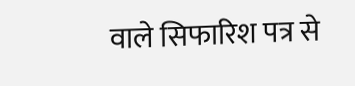वाले सिफारिश पत्र से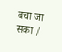बचा जा सका /